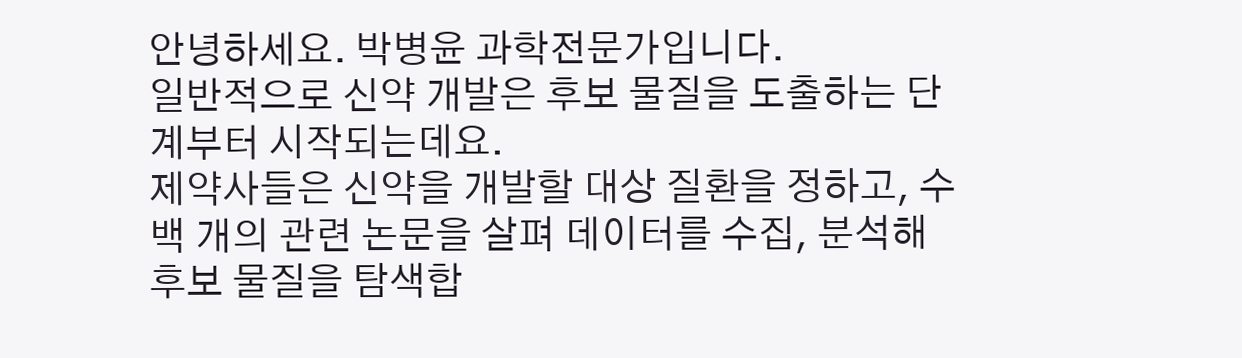안녕하세요. 박병윤 과학전문가입니다.
일반적으로 신약 개발은 후보 물질을 도출하는 단계부터 시작되는데요.
제약사들은 신약을 개발할 대상 질환을 정하고, 수백 개의 관련 논문을 살펴 데이터를 수집, 분석해 후보 물질을 탐색합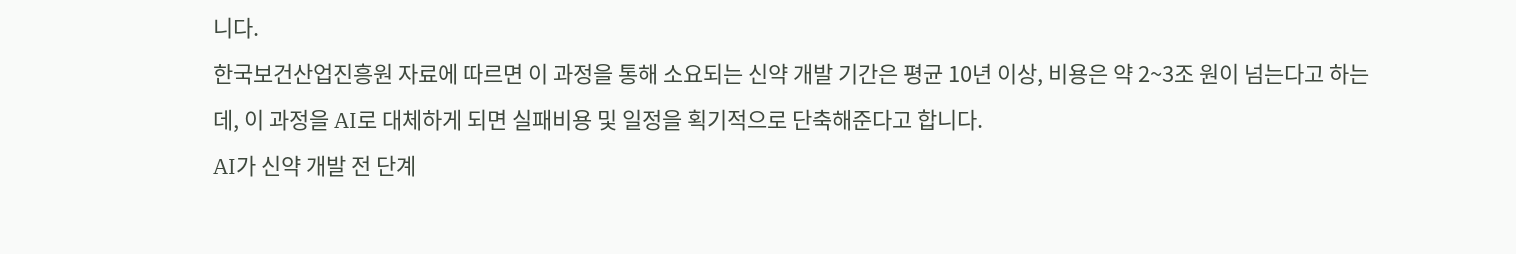니다.
한국보건산업진흥원 자료에 따르면 이 과정을 통해 소요되는 신약 개발 기간은 평균 10년 이상, 비용은 약 2~3조 원이 넘는다고 하는데, 이 과정을 AI로 대체하게 되면 실패비용 및 일정을 획기적으로 단축해준다고 합니다.
AI가 신약 개발 전 단계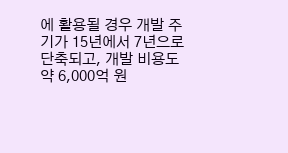에 활용될 경우 개발 주기가 15년에서 7년으로 단축되고, 개발 비용도 약 6,000억 원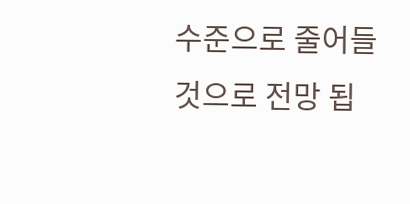수준으로 줄어들 것으로 전망 됩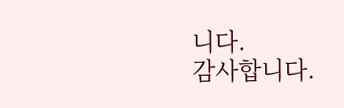니다.
감사합니다.